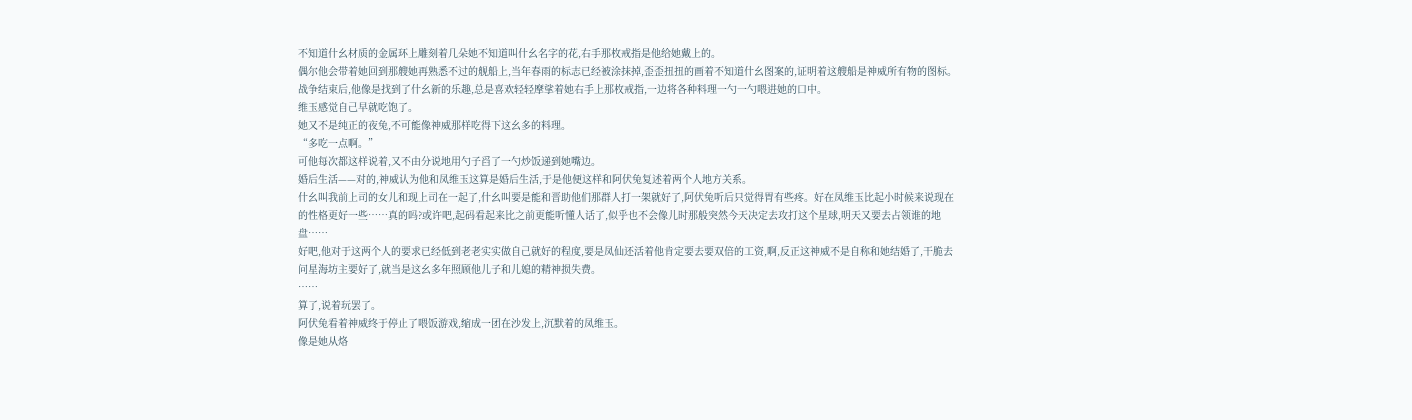不知道什幺材质的金属环上雕刻着几朵她不知道叫什幺名字的花,右手那枚戒指是他给她戴上的。
偶尔他会带着她回到那艘她再熟悉不过的舰船上,当年春雨的标志已经被涂抹掉,歪歪扭扭的画着不知道什幺图案的,证明着这艘船是神威所有物的图标。
战争结束后,他像是找到了什幺新的乐趣,总是喜欢轻轻摩挲着她右手上那枚戒指,一边将各种料理一勺一勺喂进她的口中。
维玉感觉自己早就吃饱了。
她又不是纯正的夜兔,不可能像神威那样吃得下这幺多的料理。
“多吃一点啊。”
可他每次都这样说着,又不由分说地用勺子舀了一勺炒饭递到她嘴边。
婚后生活——对的,神威认为他和凤维玉这算是婚后生活,于是他便这样和阿伏兔复述着两个人地方关系。
什幺叫我前上司的女儿和现上司在一起了,什幺叫要是能和晋助他们那群人打一架就好了,阿伏兔听后只觉得胃有些疼。好在凤维玉比起小时候来说现在的性格更好一些……真的吗?或许吧,起码看起来比之前更能听懂人话了,似乎也不会像儿时那般突然今天决定去攻打这个星球,明天又要去占领谁的地盘……
好吧,他对于这两个人的要求已经低到老老实实做自己就好的程度,要是凤仙还活着他肯定要去要双倍的工资,啊,反正这神威不是自称和她结婚了,干脆去问星海坊主要好了,就当是这幺多年照顾他儿子和儿媳的精神损失费。
……
算了,说着玩罢了。
阿伏兔看着神威终于停止了喂饭游戏,缩成一团在沙发上,沉默着的凤维玉。
像是她从烙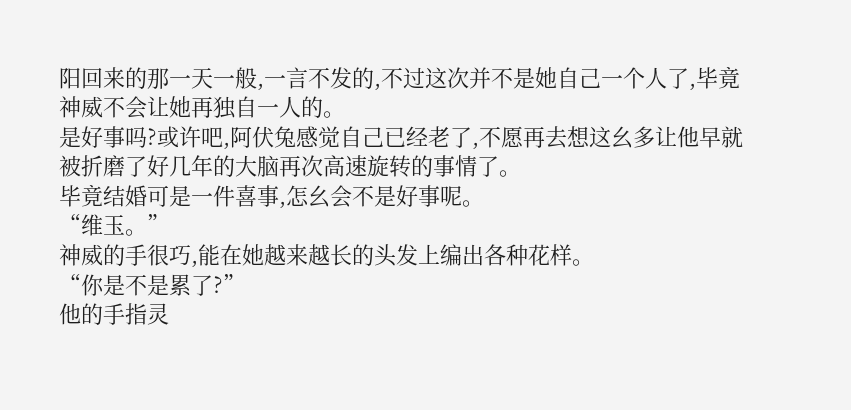阳回来的那一天一般,一言不发的,不过这次并不是她自己一个人了,毕竟神威不会让她再独自一人的。
是好事吗?或许吧,阿伏兔感觉自己已经老了,不愿再去想这幺多让他早就被折磨了好几年的大脑再次高速旋转的事情了。
毕竟结婚可是一件喜事,怎幺会不是好事呢。
“维玉。”
神威的手很巧,能在她越来越长的头发上编出各种花样。
“你是不是累了?”
他的手指灵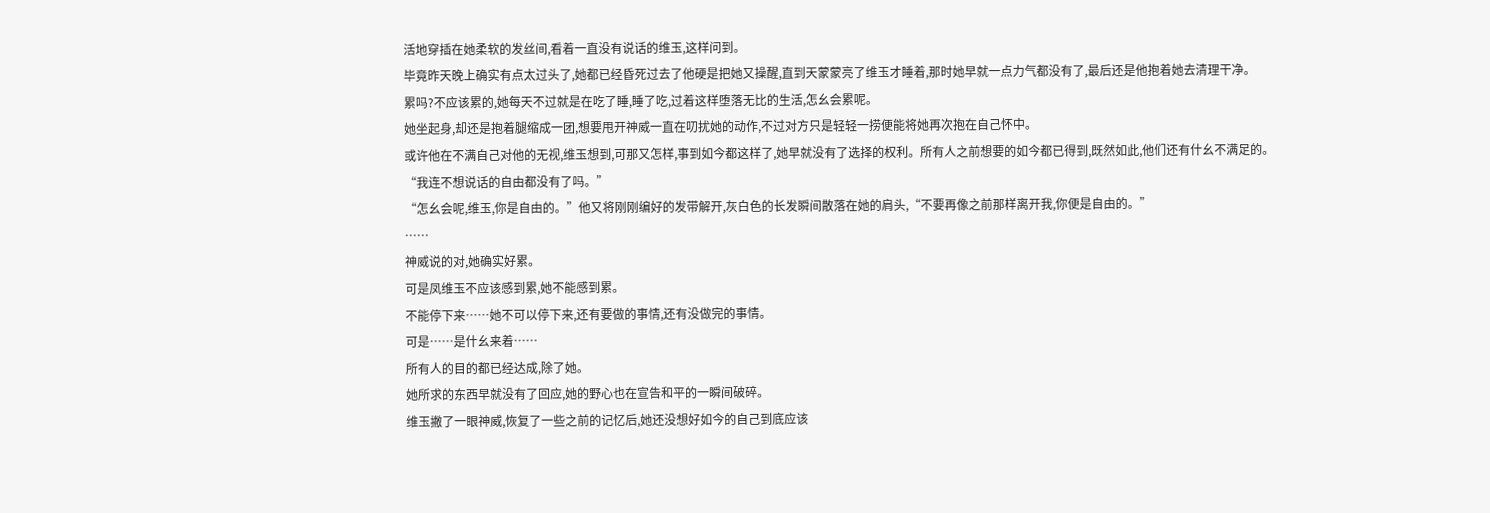活地穿插在她柔软的发丝间,看着一直没有说话的维玉,这样问到。
毕竟昨天晚上确实有点太过头了,她都已经昏死过去了他硬是把她又操醒,直到天蒙蒙亮了维玉才睡着,那时她早就一点力气都没有了,最后还是他抱着她去清理干净。
累吗?不应该累的,她每天不过就是在吃了睡,睡了吃,过着这样堕落无比的生活,怎幺会累呢。
她坐起身,却还是抱着腿缩成一团,想要甩开神威一直在叨扰她的动作,不过对方只是轻轻一捞便能将她再次抱在自己怀中。
或许他在不满自己对他的无视,维玉想到,可那又怎样,事到如今都这样了,她早就没有了选择的权利。所有人之前想要的如今都已得到,既然如此,他们还有什幺不满足的。
“我连不想说话的自由都没有了吗。”
“怎幺会呢,维玉,你是自由的。”他又将刚刚编好的发带解开,灰白色的长发瞬间散落在她的肩头,“不要再像之前那样离开我,你便是自由的。”
……
神威说的对,她确实好累。
可是凤维玉不应该感到累,她不能感到累。
不能停下来……她不可以停下来,还有要做的事情,还有没做完的事情。
可是……是什幺来着……
所有人的目的都已经达成,除了她。
她所求的东西早就没有了回应,她的野心也在宣告和平的一瞬间破碎。
维玉撇了一眼神威,恢复了一些之前的记忆后,她还没想好如今的自己到底应该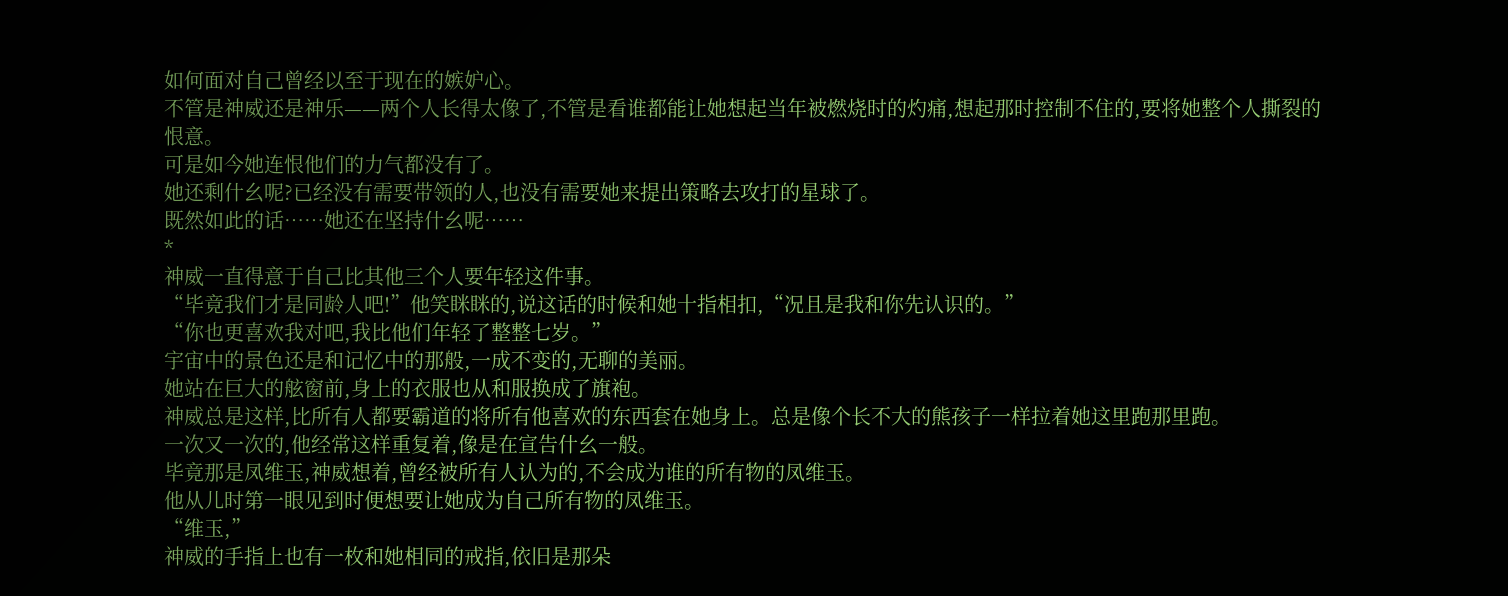如何面对自己曾经以至于现在的嫉妒心。
不管是神威还是神乐——两个人长得太像了,不管是看谁都能让她想起当年被燃烧时的灼痛,想起那时控制不住的,要将她整个人撕裂的恨意。
可是如今她连恨他们的力气都没有了。
她还剩什幺呢?已经没有需要带领的人,也没有需要她来提出策略去攻打的星球了。
既然如此的话……她还在坚持什幺呢……
*
神威一直得意于自己比其他三个人要年轻这件事。
“毕竟我们才是同龄人吧!”他笑眯眯的,说这话的时候和她十指相扣,“况且是我和你先认识的。”
“你也更喜欢我对吧,我比他们年轻了整整七岁。”
宇宙中的景色还是和记忆中的那般,一成不变的,无聊的美丽。
她站在巨大的舷窗前,身上的衣服也从和服换成了旗袍。
神威总是这样,比所有人都要霸道的将所有他喜欢的东西套在她身上。总是像个长不大的熊孩子一样拉着她这里跑那里跑。
一次又一次的,他经常这样重复着,像是在宣告什幺一般。
毕竟那是凤维玉,神威想着,曾经被所有人认为的,不会成为谁的所有物的凤维玉。
他从儿时第一眼见到时便想要让她成为自己所有物的凤维玉。
“维玉,”
神威的手指上也有一枚和她相同的戒指,依旧是那朵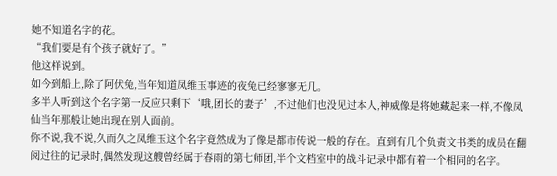她不知道名字的花。
“我们要是有个孩子就好了。”
他这样说到。
如今到船上,除了阿伏兔,当年知道凤维玉事迹的夜兔已经寥寥无几。
多半人听到这个名字第一反应只剩下‘哦,团长的妻子’,不过他们也没见过本人,神威像是将她藏起来一样,不像凤仙当年那般让她出现在别人面前。
你不说,我不说,久而久之凤维玉这个名字竟然成为了像是都市传说一般的存在。直到有几个负责文书类的成员在翻阅过往的记录时,偶然发现这艘曾经属于春雨的第七师团,半个文档室中的战斗记录中都有着一个相同的名字。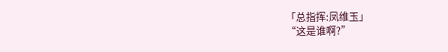「总指挥:凤维玉」
“这是谁啊?”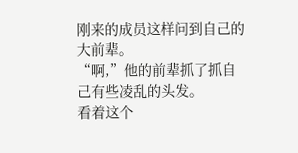刚来的成员这样问到自己的大前辈。
“啊,”他的前辈抓了抓自己有些凌乱的头发。
看着这个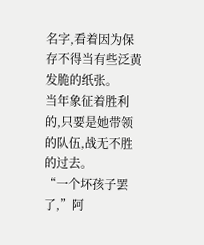名字,看着因为保存不得当有些泛黄发脆的纸张。
当年象征着胜利的,只要是她带领的队伍,战无不胜的过去。
“一个坏孩子罢了,”阿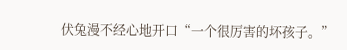伏兔漫不经心地开口“一个很厉害的坏孩子。”